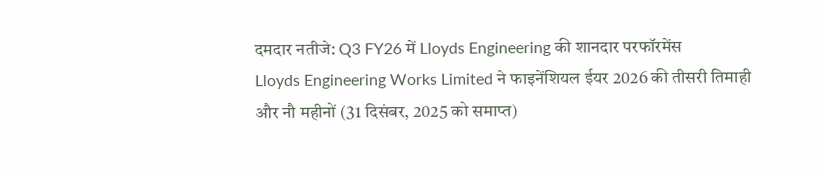दमदार नतीजे: Q3 FY26 में Lloyds Engineering की शानदार परफॉरमेंस
Lloyds Engineering Works Limited ने फाइनेंशियल ईयर 2026 की तीसरी तिमाही और नौ महीनों (31 दिसंबर, 2025 को समाप्त)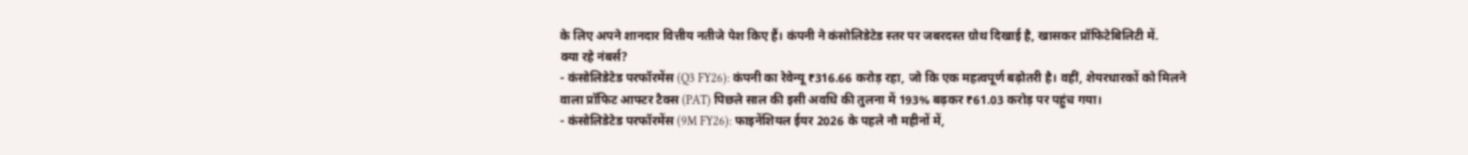के लिए अपने शानदार वित्तीय नतीजे पेश किए हैं। कंपनी ने कंसोलिडेटेड स्तर पर जबरदस्त ग्रोथ दिखाई है, खासकर प्रॉफिटेबिलिटी में.
क्या रहे नंबर्स?
- कंसोलिडेटेड परफॉरमेंस (Q3 FY26): कंपनी का रेवेन्यू ₹316.66 करोड़ रहा, जो कि एक महत्वपूर्ण बढ़ोतरी है। वहीं, शेयरधारकों को मिलने वाला प्रॉफिट आफ्टर टैक्स (PAT) पिछले साल की इसी अवधि की तुलना में 193% बढ़कर ₹61.03 करोड़ पर पहुंच गया।
- कंसोलिडेटेड परफॉरमेंस (9M FY26): फाइनेंशियल ईयर 2026 के पहले नौ महीनों में,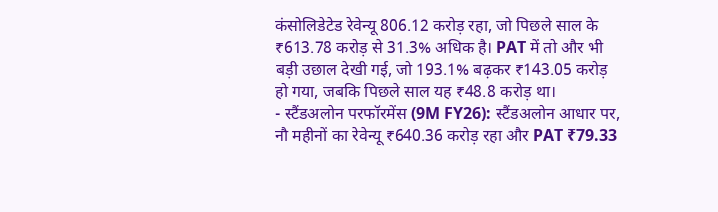कंसोलिडेटेड रेवेन्यू 806.12 करोड़ रहा, जो पिछले साल के ₹613.78 करोड़ से 31.3% अधिक है। PAT में तो और भी बड़ी उछाल देखी गई, जो 193.1% बढ़कर ₹143.05 करोड़ हो गया, जबकि पिछले साल यह ₹48.8 करोड़ था।
- स्टैंडअलोन परफॉरमेंस (9M FY26): स्टैंडअलोन आधार पर, नौ महीनों का रेवेन्यू ₹640.36 करोड़ रहा और PAT ₹79.33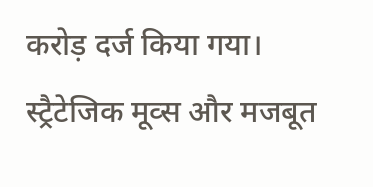करोड़ दर्ज किया गया।
स्ट्रैटेजिक मूव्स और मजबूत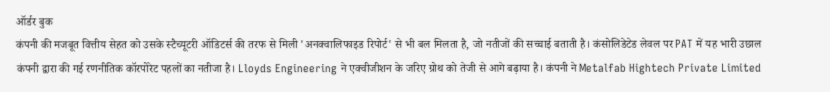ऑर्डर बुक
कंपनी की मजबूत वित्तीय सेहत को उसके स्टैच्यूटरी ऑडिटर्स की तरफ से मिली 'अनक्वालिफाइड रिपोर्ट' से भी बल मिलता है, जो नतीजों की सच्चाई बताती है। कंसोलिडेटेड लेवल पर PAT में यह भारी उछाल कंपनी द्वारा की गई रणनीतिक कॉरपोरेट पहलों का नतीजा है। Lloyds Engineering ने एक्वीजीशन के जरिए ग्रोथ को तेजी से आगे बढ़ाया है। कंपनी ने Metalfab Hightech Private Limited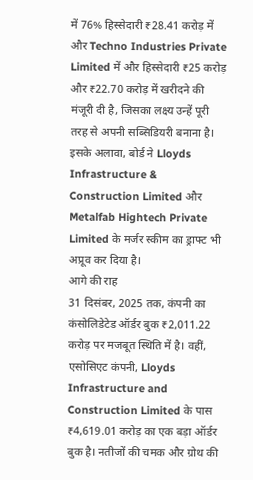में 76% हिस्सेदारी ₹28.41 करोड़ में और Techno Industries Private Limited में और हिस्सेदारी ₹25 करोड़ और ₹22.70 करोड़ में खरीदने की मंजूरी दी है, जिसका लक्ष्य उन्हें पूरी तरह से अपनी सब्सिडियरी बनाना है। इसके अलावा, बोर्ड ने Lloyds Infrastructure & Construction Limited और Metalfab Hightech Private Limited के मर्जर स्कीम का ड्राफ्ट भी अप्रूव कर दिया है।
आगे की राह
31 दिसंबर, 2025 तक, कंपनी का कंसोलिडेटेड ऑर्डर बुक ₹2,011.22 करोड़ पर मजबूत स्थिति में है। वहीं, एसोसिएट कंपनी, Lloyds Infrastructure and Construction Limited के पास ₹4,619.01 करोड़ का एक बड़ा ऑर्डर बुक है। नतीजों की चमक और ग्रोथ की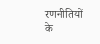रणनीतियों के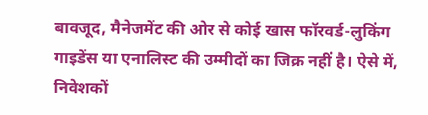बावजूद, मैनेजमेंट की ओर से कोई खास फॉरवर्ड-लुकिंग गाइडेंस या एनालिस्ट की उम्मीदों का जिक्र नहीं है। ऐसे में, निवेशकों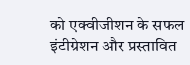को एक्वीजीशन के सफल इंटीग्रेशन और प्रस्तावित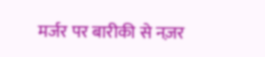मर्जर पर बारीकी से नज़र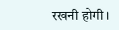रखनी होगी।